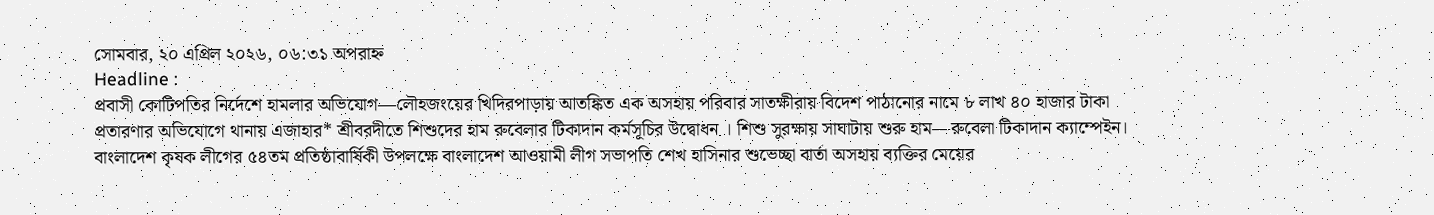সোমবার, ২০ এপ্রিল ২০২৬, ০৬:৩১ অপরাহ্ন
Headline :
প্রবাসী কোটিপতির নির্দেশে হামলার অভিযোগ—লৌহজংয়ের খিদিরপাড়ায় আতঙ্কিত এক অসহায় পরিবার সাতক্ষীরায় বিদেশ পাঠানোর নামে ৮ লাখ ৪০ হাজার টাকা প্রতারণার অভিযোগে থানায় এজাহার* শ্রীবরদীতে শিশুদের হাম রুবেলার টিকাদান কর্মসূচির উদ্বোধন । শিশু সুরক্ষায় সাঘাটায় শুরু হাম—রুবেলা টিকাদান ক্যাম্পেইন। বাংলাদেশ কৃষক লীগের ৫৪তম প্রতিষ্ঠাবার্ষিকী উপলক্ষে বাংলাদেশ আওয়ামী লীগ সভাপতি শেখ হাসিনার শুভেচ্ছা বার্তা অসহায় ব্যক্তির মেয়ের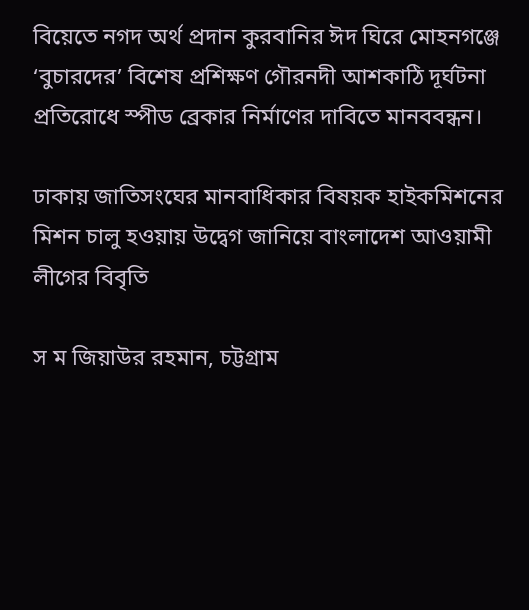বিয়েতে নগদ অর্থ প্রদান কুরবানির ঈদ ঘিরে মোহনগঞ্জে ‘বুচারদের’ বিশেষ প্রশিক্ষণ গৌরনদী আশকাঠি দূর্ঘটনা প্রতিরোধে স্পীড ব্রেকার নির্মাণের দাবিতে মানববন্ধন।

ঢাকায় জাতিসংঘের মানবাধিকার বিষয়ক হাইকমিশনের মিশন চালু হওয়ায় উদ্বেগ জানিয়ে বাংলাদেশ আওয়ামী লীগের বিবৃতি

স ম জিয়াউর রহমান, চট্টগ্রাম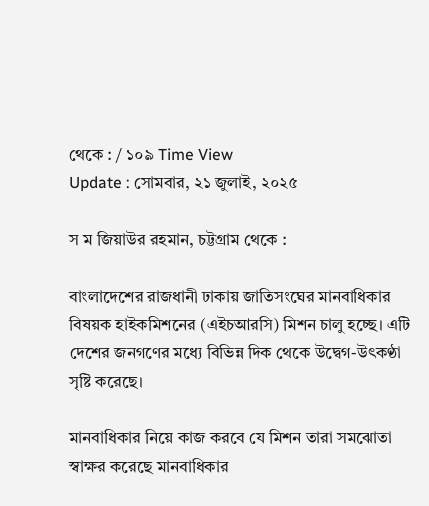থেকে : / ১০৯ Time View
Update : সোমবার, ২১ জুলাই, ২০২৫

স ম জিয়াউর রহমান, চট্টগ্রাম থেকে :

বাংলাদেশের রাজধানী ঢাকায় জাতিসংঘের মানবাধিকার বিষয়ক হাইকমিশনের (এইচআরসি) মিশন চালু হচ্ছে। এটি দেশের জনগণের মধ্যে বিভিন্ন দিক থেকে উদ্বেগ-উৎকণ্ঠা সৃষ্টি করেছে।

মানবাধিকার নিয়ে কাজ করবে যে মিশন তারা সমঝোতা স্বাক্ষর করেছে মানবাধিকার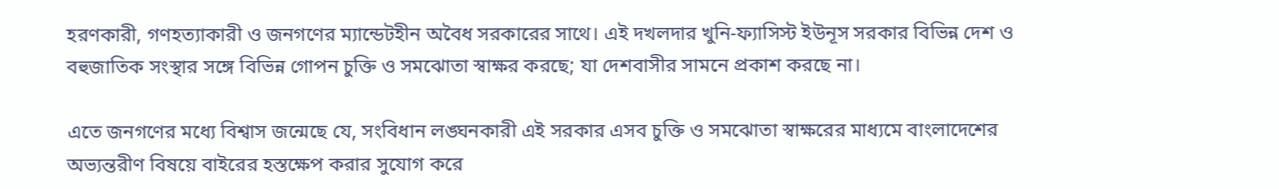হরণকারী, গণহত্যাকারী ও জনগণের ম্যান্ডেটহীন অবৈধ সরকারের সাথে। এই দখলদার খুনি-ফ্যাসিস্ট ইউনূস সরকার বিভিন্ন দেশ ও বহুজাতিক সংস্থার সঙ্গে বিভিন্ন গোপন চুক্তি ও সমঝোতা স্বাক্ষর করছে; যা দেশবাসীর সামনে প্রকাশ করছে না।

এতে জনগণের মধ্যে বিশ্বাস জন্মেছে যে, সংবিধান লঙ্ঘনকারী এই সরকার এসব চুক্তি ও সমঝোতা স্বাক্ষরের মাধ্যমে বাংলাদেশের অভ্যন্তরীণ বিষয়ে বাইরের হস্তক্ষেপ করার সুযোগ করে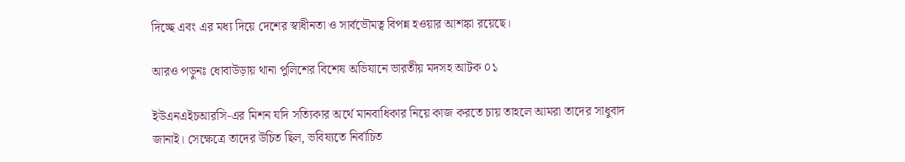দিচ্ছে এবং এর মধ্য দিয়ে দেশের স্বাধীনতা ও সার্বভৌমত্ব বিপন্ন হওয়ার আশঙ্কা রয়েছে।

আরও পড়ুনঃ ধোবাউড়ায় থানা পুলিশের বিশেষ অভিযানে ভারতীয় মদসহ আটক ০১

ইউএনএইচআরসি-এর মিশন যদি সত্যিকার অর্থে মানবাধিকার নিয়ে কাজ করতে চায় তাহলে আমরা তাদের সাধুবাদ জানাই। সেক্ষেত্রে তাদের উচিত ছিল, ভবিষ্যতে নির্বাচিত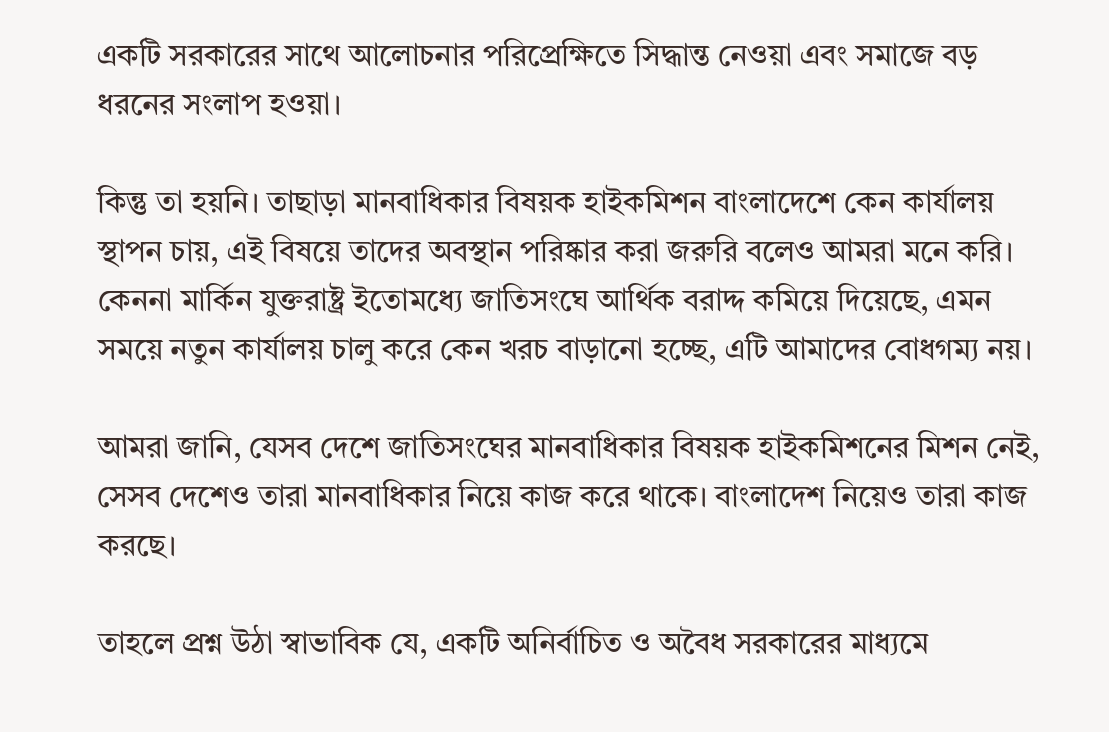একটি সরকারের সাথে আলোচনার পরিপ্রেক্ষিতে সিদ্ধান্ত নেওয়া এবং সমাজে বড় ধরনের সংলাপ হওয়া।

কিন্তু তা হয়নি। তাছাড়া মানবাধিকার বিষয়ক হাইকমিশন বাংলাদেশে কেন কার্যালয় স্থাপন চায়, এই বিষয়ে তাদের অবস্থান পরিষ্কার করা জরুরি বলেও আমরা মনে করি। কেননা মার্কিন যুক্তরাষ্ট্র ইতোমধ্যে জাতিসংঘে আর্থিক বরাদ্দ কমিয়ে দিয়েছে, এমন সময়ে নতুন কার্যালয় চালু করে কেন খরচ বাড়ানো হচ্ছে, এটি আমাদের বোধগম্য নয়।

আমরা জানি, যেসব দেশে জাতিসংঘের মানবাধিকার বিষয়ক হাইকমিশনের মিশন নেই, সেসব দেশেও তারা মানবাধিকার নিয়ে কাজ করে থাকে। বাংলাদেশ নিয়েও তারা কাজ করছে।

তাহলে প্রশ্ন উঠা স্বাভাবিক যে, একটি অনির্বাচিত ও অবৈধ সরকারের মাধ্যমে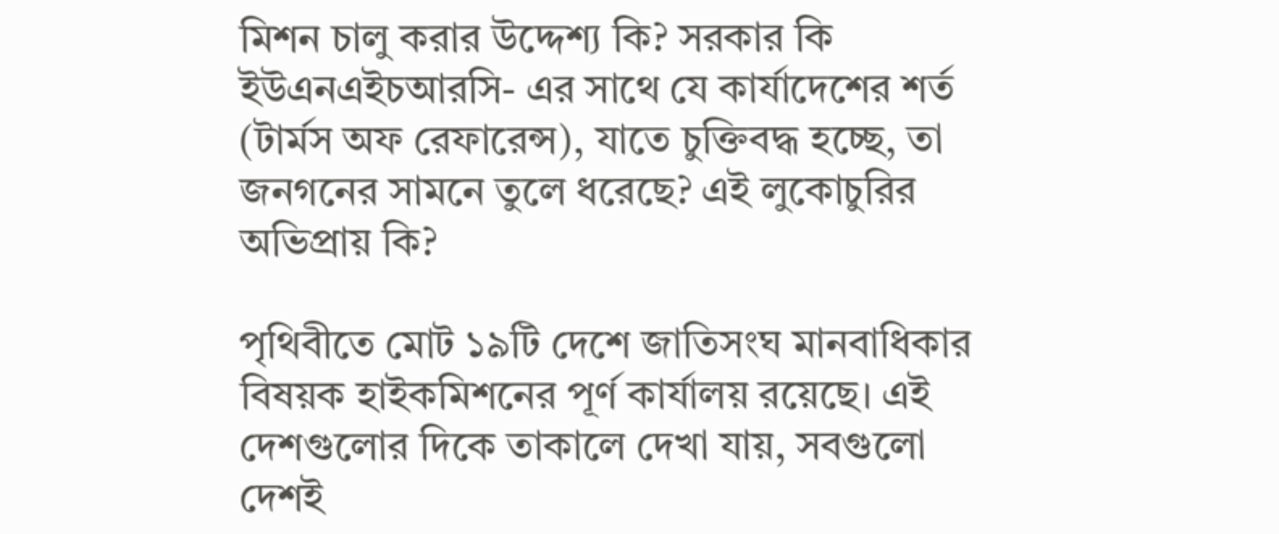মিশন চালু করার উদ্দেশ্য কি? সরকার কি ইউএনএইচআরসি- এর সাথে যে কার্যাদেশের শর্ত (টার্মস অফ রেফারেন্স), যাতে চুক্তিবদ্ধ হচ্ছে, তা জনগনের সামনে তুলে ধরেছে? এই লুকোচুরির অভিপ্রায় কি?

পৃথিবীতে মোট ১৯টি দেশে জাতিসংঘ মানবাধিকার বিষয়ক হাইকমিশনের পূর্ণ কার্যালয় রয়েছে। এই দেশগুলোর দিকে তাকালে দেখা যায়, সবগুলো দেশই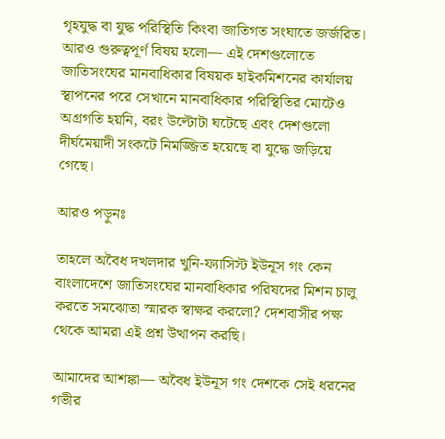গৃহযুদ্ধ বা যুদ্ধ পরিস্থিতি কিংবা জাতিগত সংঘাতে জর্জরিত। আরও গুরুত্বপূর্ণ বিষয় হলো— এই দেশগুলোতে জাতিসংঘের মানবাধিকার বিষয়ক হাইকমিশনের কার্যালয় স্থাপনের পরে সেখানে মানবাধিকার পরিস্থিতির মোটেও অগ্রগতি হয়নি, বরং উল্টোটা ঘটেছে এবং দেশগুলো দীর্ঘমেয়াদী সংকটে নিমজ্জিত হয়েছে বা যুদ্ধে জড়িয়ে গেছে।

আরও পড়ুনঃ

তাহলে অবৈধ দখলদার খুনি-ফ্যাসিস্ট ইউনূস গং কেন বাংলাদেশে জাতিসংঘের মানবাধিকার পরিষদের মিশন চালু করতে সমঝোতা স্মারক স্বাক্ষর করলো? দেশবাসীর পক্ষ থেকে আমরা এই প্রশ্ন উত্থাপন করছি।

আমাদের আশঙ্কা— অবৈধ ইউনূস গং দেশকে সেই ধরনের গভীর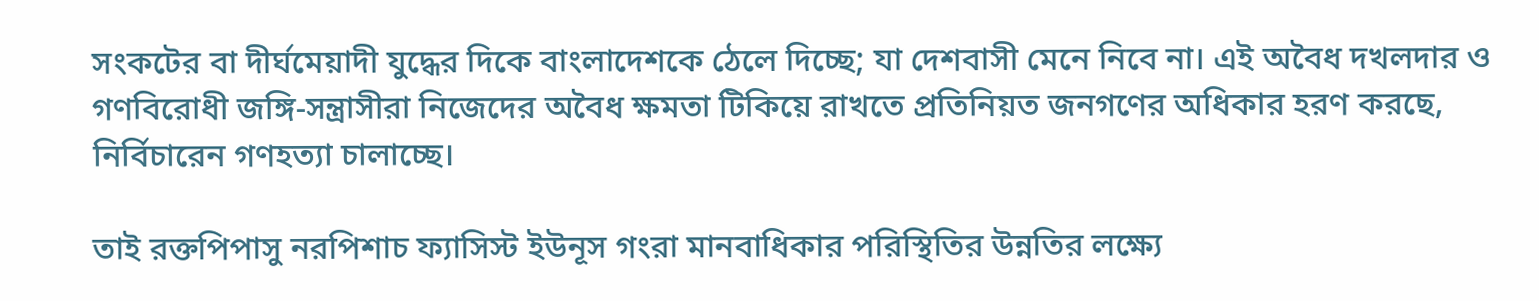সংকটের বা দীর্ঘমেয়াদী যুদ্ধের দিকে বাংলাদেশকে ঠেলে দিচ্ছে; যা দেশবাসী মেনে নিবে না। এই অবৈধ দখলদার ও গণবিরোধী জঙ্গি-সন্ত্রাসীরা নিজেদের অবৈধ ক্ষমতা টিকিয়ে রাখতে প্রতিনিয়ত জনগণের অধিকার হরণ করছে, নির্বিচারেন গণহত্যা চালাচ্ছে।

তাই রক্তপিপাসু নরপিশাচ ফ্যাসিস্ট ইউনূস গংরা মানবাধিকার পরিস্থিতির উন্নতির লক্ষ্যে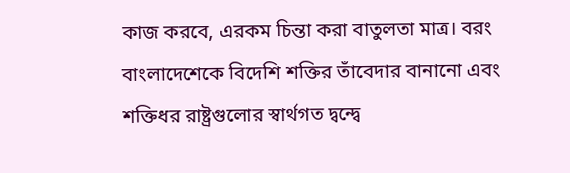কাজ করবে, এরকম চিন্তা করা বাতুলতা মাত্র। বরং বাংলাদেশেকে বিদেশি শক্তির তাঁবেদার বানানো এবং শক্তিধর রাষ্ট্রগুলোর স্বার্থগত দ্বন্দ্বে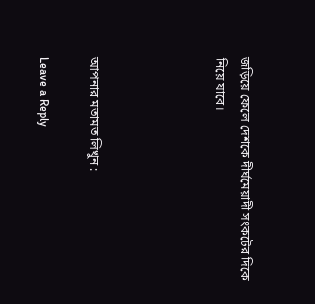জড়িয়ে ফেলে দেশকে দীর্ঘমেয়াদী সংকটের দিকে নিয়ে যাবে।




আপনার মতামত লিখুন :

Leave a Reply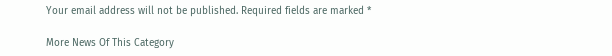Your email address will not be published. Required fields are marked *

More News Of This Category